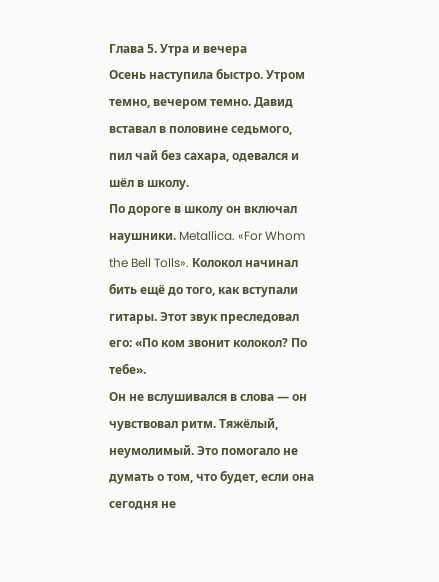Глава 5. Утра и вечера
Осень наступила быстро. Утром темно, вечером темно. Давид вставал в половине седьмого, пил чай без сахара, одевался и шёл в школу.
По дороге в школу он включал наушники. Metallica. «For Whom the Bell Tolls». Колокол начинал бить ещё до того, как вступали гитары. Этот звук преследовал его: «По ком звонит колокол? По тебе».
Он не вслушивался в слова — он чувствовал ритм. Тяжёлый, неумолимый. Это помогало не думать о том, что будет, если она сегодня не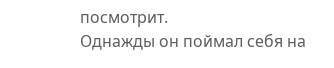посмотрит.
Однажды он поймал себя на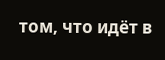том, что идёт в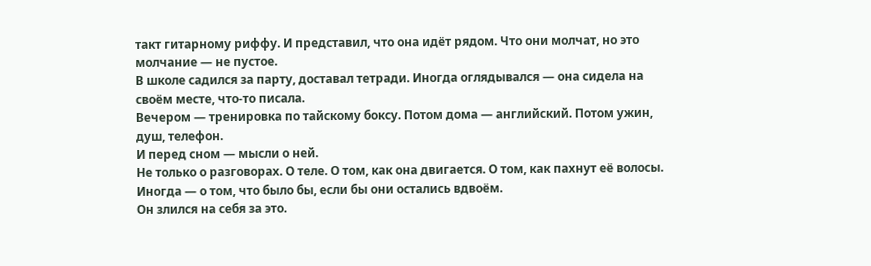такт гитарному риффу. И представил, что она идёт рядом. Что они молчат, но это молчание — не пустое.
В школе садился за парту, доставал тетради. Иногда оглядывался — она сидела на своём месте, что-то писала.
Вечером — тренировка по тайскому боксу. Потом дома — английский. Потом ужин, душ, телефон.
И перед сном — мысли о ней.
Не только о разговорах. О теле. О том, как она двигается. О том, как пахнут её волосы. Иногда — о том, что было бы, если бы они остались вдвоём.
Он злился на себя за это.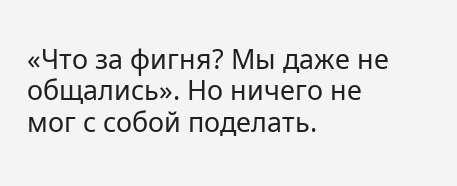«Что за фигня? Мы даже не общались». Но ничего не мог с собой поделать.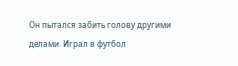Он пытался забить голову другими делами. Играл в футбол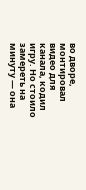во дворе, монтировал видео для канала, кодил игру. Но стоило замереть на минуту — она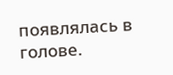появлялась в голове.